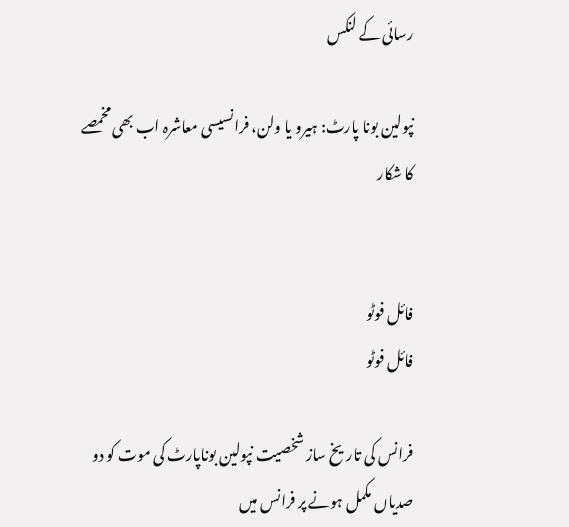رسائی کے لنکس

نپولین بونا پارٹ: ہیرو یا ولن، فرانسیسی معاشرہ اب بھی مخمصے کا شکار


فائل فوٹو
فائل فوٹو

فرانس کی تاریخ ساز شخصیت نپولین بوناپارٹ کی موت کو دو صدیاں مکمل ہونے پر فرانس میں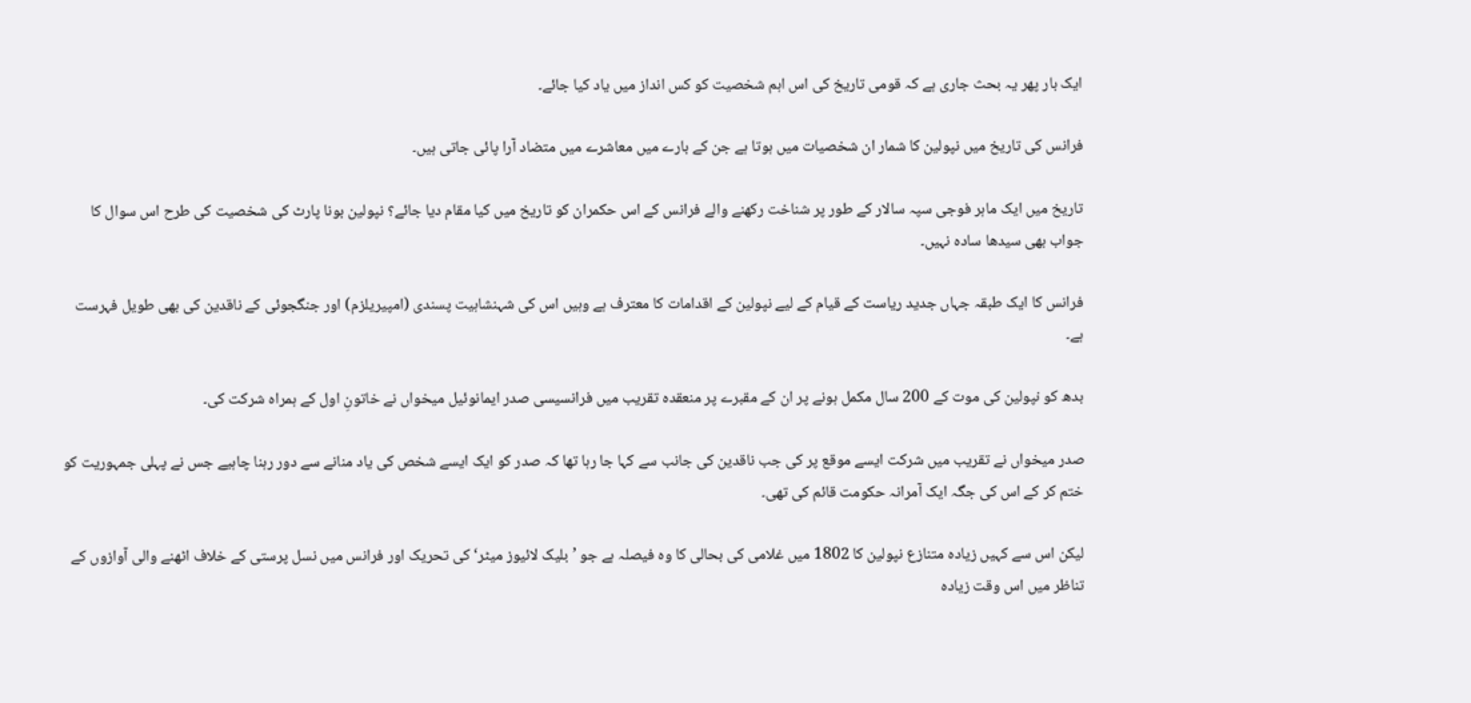ایک بار پھر یہ بحث جاری ہے کہ قومی تاریخ کی اس اہم شخصیت کو کس انداز میں یاد کیا جائے۔

فرانس کی تاریخ میں نپولین کا شمار ان شخصیات میں ہوتا ہے جن کے بارے میں معاشرے میں متضاد آرا پائی جاتی ہیں۔

تاریخ میں ایک ماہر فوجی سپہ سالار کے طور پر شناخت رکھنے والے فرانس کے اس حکمران کو تاریخ میں کیا مقام دیا جائے؟ نپولین بونا پارٹ کی شخصیت کی طرح اس سوال کا جواب بھی سیدھا سادہ نہیں۔

فرانس کا ایک طبقہ جہاں جدید ریاست کے قیام کے لیے نپولین کے اقدامات کا معترف ہے وہیں اس کی شہنشاہیت پسندی (امپیریلزم) اور جنگجوئی کے ناقدین کی بھی طویل فہرست ہے۔

بدھ کو نپولین کی موت کے 200 سال مکمل ہونے پر ان کے مقبرے پر منعقدہ تقریب میں فرانسیسی صدر ایمانوئیل میخواں نے خاتونِ اول کے ہمراہ شرکت کی۔

صدر میخواں نے تقریب میں شرکت ایسے موقع پر کی جب ناقدین کی جانب سے کہا جا رہا تھا کہ صدر کو ایک ایسے شخص کی یاد منانے سے دور رہنا چاہیے جس نے پہلی جمہوریت کو ختم کر کے اس کی جگہ ایک آمرانہ حکومت قائم کی تھی۔

لیکن اس سے کہیں زیادہ متنازع نپولین کا 1802 میں غلامی کی بحالی کا وہ فیصلہ ہے جو ’بلیک لائیوز میٹر‘ کی تحریک اور فرانس میں نسل پرستی کے خلاف اٹھنے والی آوازوں کے تناظر میں اس وقت زیادہ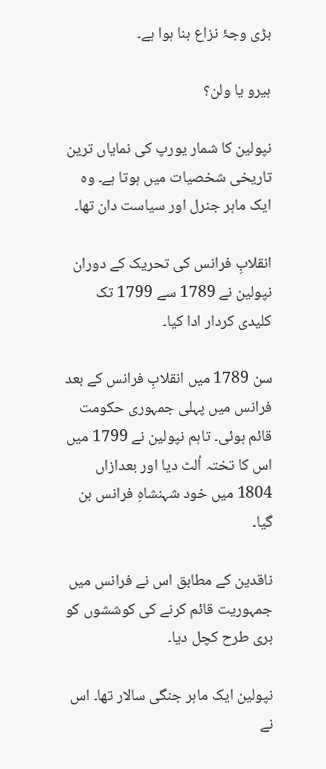بڑی وجۂ نزاع بنا ہوا ہے۔

ہیرو یا ولن؟

نپولین کا شمار یورپ کی نمایاں ترین تاریخی شخصیات میں ہوتا ہے۔ وہ ایک ماہر جنرل اور سیاست دان تھا۔

انقلابِ فرانس کی تحریک کے دوران نپولین نے 1789 سے 1799 تک کلیدی کردار ادا کیا۔

سن 1789 میں انقلابِ فرانس کے بعد فرانس میں پہلی جمہوری حکومت قائم ہوئی۔ تاہم نپولین نے 1799 میں اس کا تختہ اُلٹ دیا اور بعدازاں 1804 میں خود شہنشاہِ فرانس بن گیا۔

ناقدین کے مطابق اس نے فرانس میں جمہوریت قائم کرنے کی کوششوں کو بری طرح کچل دیا۔

نپولین ایک ماہر جنگی سالار تھا۔ اس نے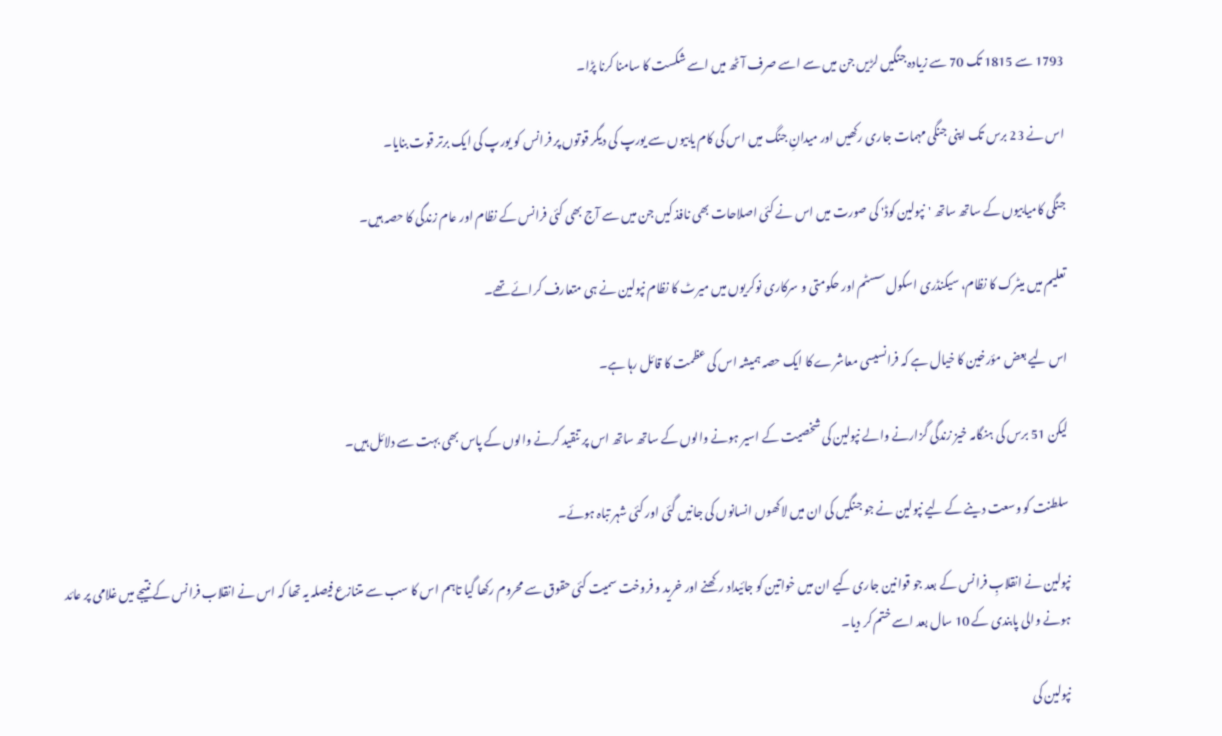1793 سے 1815 تک 70 سے زیادہ جنگیں لڑیں جن میں سے اسے صرف آٹھ میں اسے شکست کا سامنا کرنا پڑا۔

اس نے 23 برس تک اپنی جنگی مہمات جاری رکھیں اور میدانِ جنگ میں اس کی کام یابیوں سے یورپ کی دیگر قوتوں پر فرانس کو یورپ کی ایک برتر قوت بنایا۔

جنگی کامیابیوں کے ساتھ ساتھ 'نپولین کوڈ' کی صورت میں اس نے کئی اصلاحات بھی نافذ کیں جن میں سے آج بھی کئی فرانس کے نظام اور عام زندگی کا حصہ ہیں۔

تعلیم میں میٹرک کا نظام، سیکنڈری اسکول سسٹم اور حکومتی و سرکاری نوکریوں میں میرٹ کا نظام نپولین نے ہی متعارف کرائے تھے۔

اس لیے بعض مؤرخین کا خیال ہے کہ فرانسیسی معاشرے کا ایک حصہ ہمیشہ اس کی عظمت کا قائل رہا ہے۔

لیکن 51 برس کی ہنگامہ خیز زندگی گزارنے والے نپولین کی شخصیت کے اسیر ہونے والوں کے ساتھ ساتھ اس پر تنقید کرنے والوں کے پاس بھی بہت سے دلائل ہیں۔

سلطنت کو وسعت دینے کے لیے نپولین نے جو جنگیں کی ان میں لاکھوں انسانوں کی جانیں گئی اور کئی شہر تباہ ہوئے۔

نپولین نے انقلابِ فرانس کے بعد جو قوانین جاری کیے ان میں خواتین کو جائیداد رکھنے اور خرید و فروخت سمیت کئی حقوق سے محروم رکھا گیا تاہم اس کا سب سے متنازع فیصلہ یہ تھا کہ اس نے انقلاب فرانس کے نتیجے میں غلامی پر عائد ہونے والی پابندی کے 10 سال بعد اسے ختم کر دیا۔

نپولین کی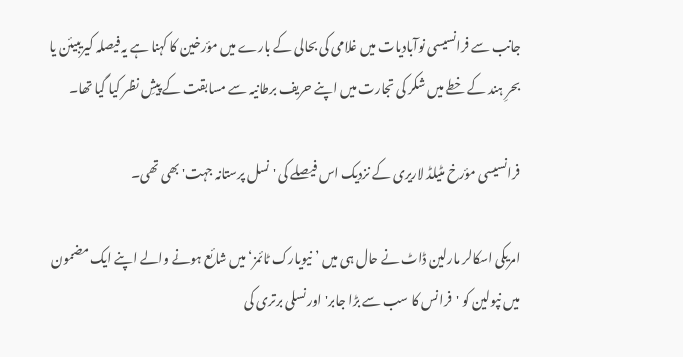جانب سے فرانسیسی نوآبادیات میں غلامی کی بحالی کے بارے میں مؤرخین کا کہنا ہے یہ فیصلہ کیریبیئن یا بحرِ ہند کے خطے میں شکر کی تجارت میں اپنے حریف برطانیہ سے مسابقت کے پیشِ نظر کیا گیا تھا۔

فرانسیسی مؤرخ مٹیلڈ لاریری کے نزدیک اس فیصلے کی 'نسل پرستانہ جہت' بھی تھی۔

امریکی اسکالر مارلین ڈاٹ نے حال ہی میں ’نیویارک ٹائمز‘ میں شائع ہونے والے اپنے ایک مضمون میں نپولین کو 'فرانس کا سب سے بڑا جابر' اور نسلی برتری کی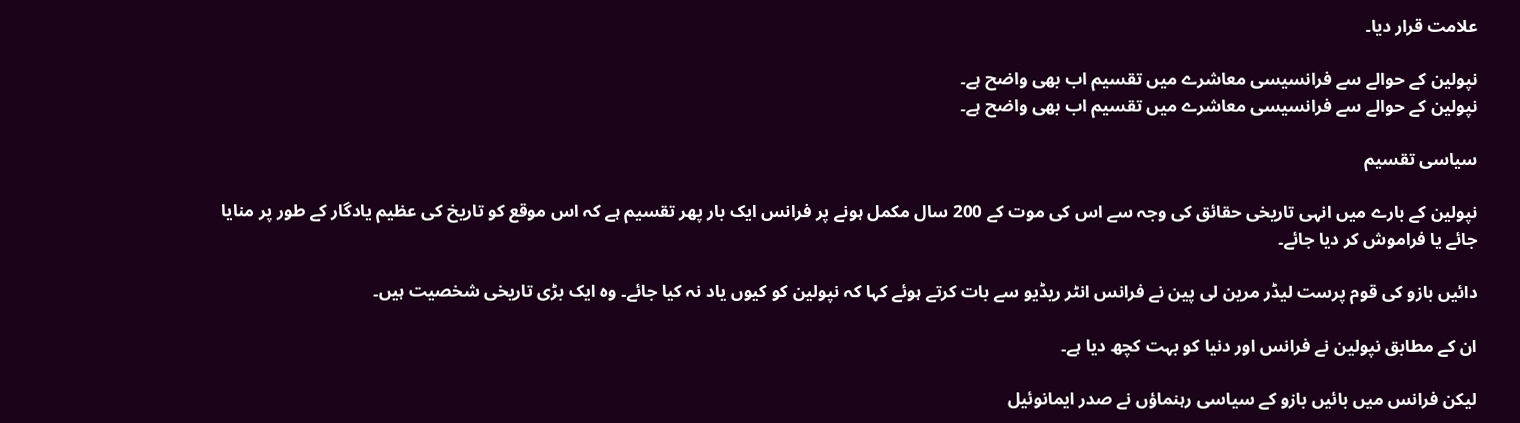علامت قرار دیا۔

نپولین کے حوالے سے فرانسیسی معاشرے میں تقسیم اب بھی واضح ہے۔
نپولین کے حوالے سے فرانسیسی معاشرے میں تقسیم اب بھی واضح ہے۔

سیاسی تقسیم

نپولین کے بارے میں انہی تاریخی حقائق کی وجہ سے اس کی موت کے 200 سال مکمل ہونے پر فرانس ایک بار پھر تقسیم ہے کہ اس موقع کو تاریخ کی عظیم یادگار کے طور پر منایا جائے یا فراموش کر دیا جائے۔

دائیں بازو کی قوم پرست لیڈر مرین لی پین نے فرانس انٹر ریڈیو سے بات کرتے ہوئے کہا کہ نپولین کو کیوں یاد نہ کیا جائے۔ وہ ایک بڑی تاریخی شخصیت ہیں۔

ان کے مطابق نپولین نے فرانس اور دنیا کو بہت کچھ دیا ہے۔

لیکن فرانس میں بائیں بازو کے سیاسی رہنماؤں نے صدر ایمانوئیل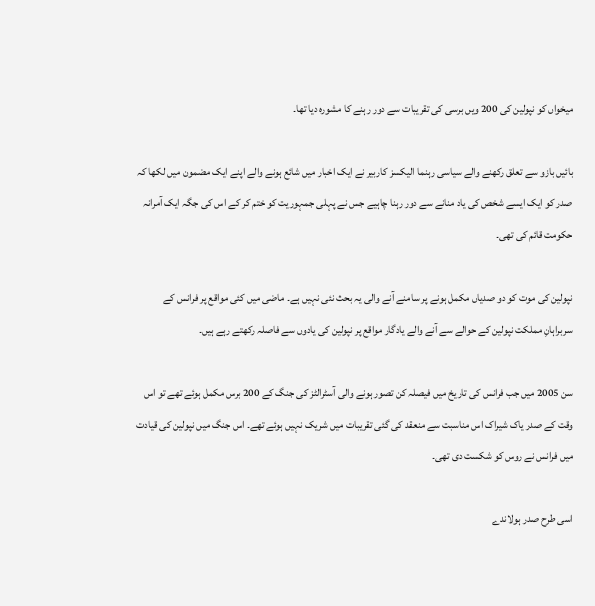میخواں کو نپولین کی 200 ویں برسی کی تقریبات سے دور رہنے کا مشورہ دیا تھا۔

بائیں بازو سے تعلق رکھنے والے سیاسی رہنما الیکسز کاربیر نے ایک اخبار میں شائع ہونے والے اپنے ایک مضمون میں لکھا کہ صدر کو ایک ایسے شخص کی یاد منانے سے دور رہنا چاہیے جس نے پہلی جمہوریت کو ختم کر کے اس کی جگہ ایک آمرانہ حکومت قائم کی تھی۔

نپولین کی موت کو دو صدیاں مکمل ہونے پر سامنے آنے والی یہ بحث نئی نہیں ہے۔ ماضی میں کئی مواقع پر فرانس کے سربراہانِ مملکت نپولین کے حوالے سے آنے والے یادگار مواقع پر نپولین کی یادوں سے فاصلہ رکھتے رہے ہیں۔

سن 2005 میں جب فرانس کی تاریخ میں فیصلہ کن تصور ہونے والی آسٹرالٹز کی جنگ کے 200 برس مکمل ہوئے تھے تو اس وقت کے صدر یاک شیراک اس مناسبت سے منعقد کی گئی تقریبات میں شریک نہیں ہوئے تھے۔ اس جنگ میں نپولین کی قیادت میں فرانس نے روس کو شکست دی تھی۔

اسی طرح صدر ہولاندے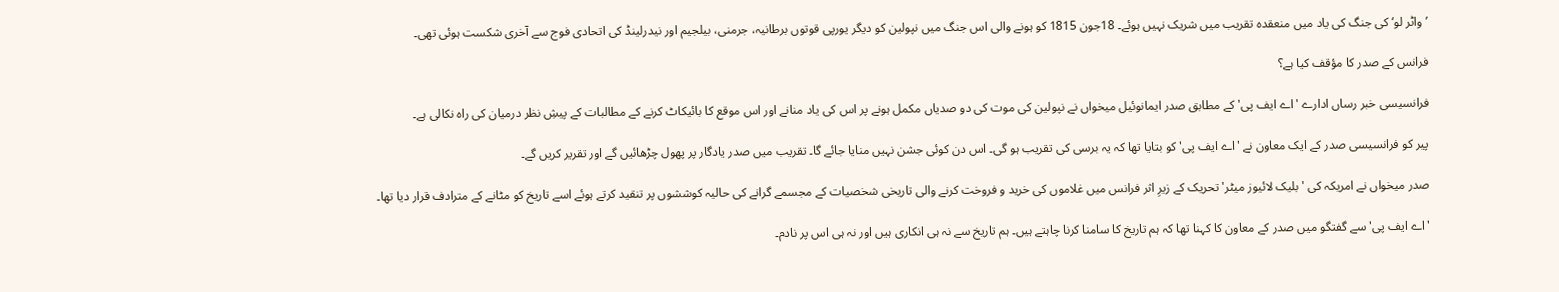’واٹر لو‘ کی جنگ کی یاد میں منعقدہ تقریب میں شریک نہیں ہوئے۔ 18جون 1815 کو ہونے والی اس جنگ میں نپولین کو دیگر یورپی قوتوں برطانیہ، جرمنی، بیلجیم اور نیدرلینڈ کی اتحادی فوج سے آخری شکست ہوئی تھی۔

فرانس کے صدر کا مؤقف کیا ہے؟

فرانسیسی خبر رساں ادارے 'اے ایف پی' کے مطابق صدر ایمانوئیل میخواں نے نپولین کی موت کی دو صدیاں مکمل ہونے پر اس کی یاد منانے اور اس موقع کا بائیکاٹ کرنے کے مطالبات کے پیشِ نظر درمیان کی راہ نکالی ہے۔

پیر کو فرانسیسی صدر کے ایک معاون نے 'اے ایف پی' کو بتایا تھا کہ یہ برسی کی تقریب ہو گی۔ اس دن کوئی جشن نہیں منایا جائے گا۔ تقریب میں صدر یادگار پر پھول چڑھائیں گے اور تقریر کریں گے۔

صدر میخواں نے امریکہ کی 'بلیک لائیوز میٹر' تحریک کے زیرِ اثر فرانس میں غلاموں کی خرید و فروخت کرنے والی تاریخی شخصیات کے مجسمے گرانے کی حالیہ کوششوں پر تنقید کرتے ہوئے اسے تاریخ کو مٹانے کے مترادف قرار دیا تھا۔

'اے ایف پی' سے گفتگو میں صدر کے معاون کا کہنا تھا کہ ہم تاریخ کا سامنا کرنا چاہتے ہیں۔ ہم تاریخ سے نہ ہی انکاری ہیں اور نہ ہی اس پر نادم۔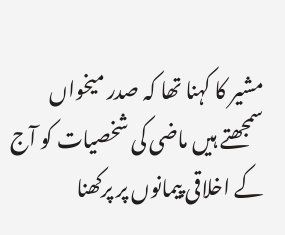مشیر کا کہنا تھا کہ صدر میخواں سمجھتے ہیں ماضی کی شخصیات کو آج کے اخلاقی پیمانوں پر پرکھنا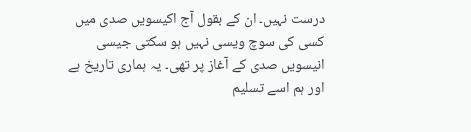درست نہیں۔ ان کے بقول آج اکیسویں صدی میں کسی کی سوچ ویسی نہیں ہو سکتی جیسی انیسویں صدی کے آغاز پر تھی۔ یہ ہماری تاریخ ہے اور ہم اسے تسلیم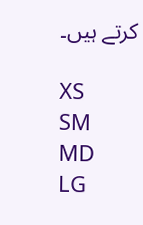کرتے ہیں۔

XS
SM
MD
LG